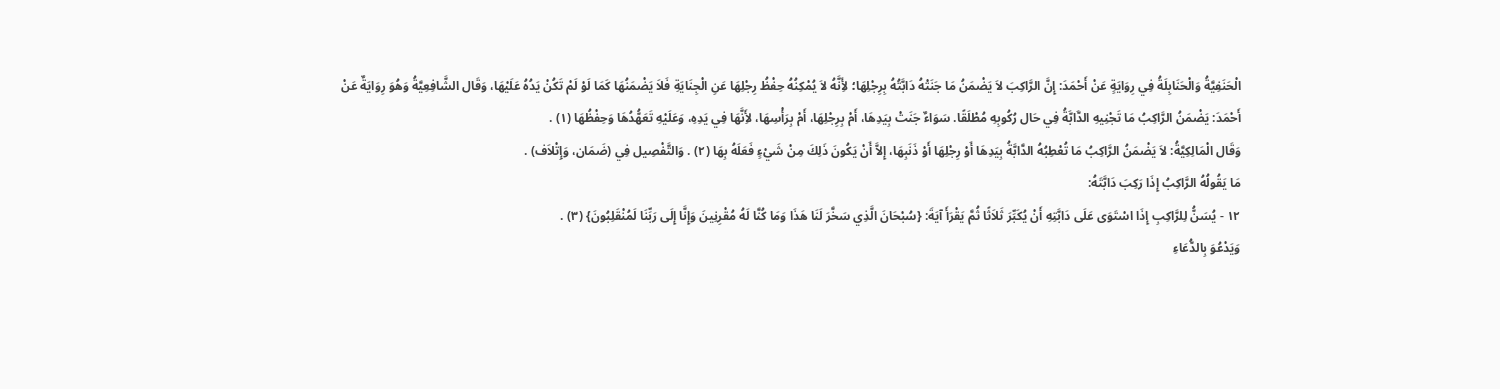الْحَنَفِيَّةُ وَالْحَنَابِلَةُ فِي رِوَايَةٍ عَنْ أَحْمَدَ: إِنَّ الرَّاكِبَ لاَ يَضْمَنُ مَا جَنَتْهُ دَابَّتُهُ بِرِجْلِهَا؛ لأَِنَّهُ لاَ يُمْكِنُهُ حِفْظُ رِجْلِهَا عَنِ الْجِنَايَةِ فَلاَ يَضْمَنُهَا كَمَا لَوْ لَمْ تَكُنْ يَدُهُ عَلَيْهَا، وَقَال الشَّافِعِيَّةُ وَهُوَ رِوَايَةٌ عَنْ أَحْمَدَ: يَضْمَنُ الرَّاكِبُ مَا تَجْنِيهِ الدَّابَّةُ فِي حَال رُكُوبِهِ مُطْلَقًا. سَوَاءٌ جَنَتْ بِيَدِهَا، أَمْ بِرِجْلِهَا، أَمْ بِرَأْسِهَا، لأَِنَّهَا فِي يَدِهِ، وَعَلَيْهِ تَعَهُّدُهَا وَحِفْظُهَا (١) .
وَقَال الْمَالِكِيَّةُ: لاَ يَضْمَنُ الرَّاكِبُ مَا تُعْطِبُهُ الدَّابَّةُ بِيَدِهَا أَوْ رِجْلِهَا أَوْ ذَنَبِهَا، إِلاَّ أَنْ يَكُونَ ذَلِكَ مِنْ شَيْءٍ فَعَلَهُ بِهَا (٢) . وَالتَّفْصِيل فِي (ضَمَان، وَإِتْلاَف) .
مَا يَقُولُهُ الرَّاكِبُ إِذَا رَكِبَ دَابَّتَهُ:
١٢ - يُسَنُّ لِلرَّاكِبِ إِذَا اسْتَوَى عَلَى دَابَّتِهِ أَنْ يُكَبِّرَ ثَلاَثًا ثُمَّ يَقْرَأَ آيَةَ: {سُبْحَانَ الَّذِي سَخَّرَ لَنَا هَذَا وَمَا كُنَّا لَهُ مُقْرِنِينَ وَإِنَّا إِلَى رَبِّنَا لَمُنْقَلِبُونَ} (٣) .
وَيَدْعُوَ بِالدُّعَاءِ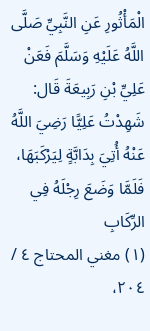الْمَأْثُورِ عَنِ النَّبِيِّ صَلَّى اللَّهُ عَلَيْهِ وَسَلَّمَ فَعَنْ عَلِيِّ بْنِ رَبِيعَةَ قَال: شَهِدْتُ عَلِيًّا رَضِيَ اللَّهُ عَنْهُ أُتِيَ بِدَابَّةٍ لِيَرْكَبَهَا، فَلَمَّا وَضَعَ رِجْلَهُ فِي الرِّكَابِ
(١) مغني المحتاج ٤ / ٢٠٤،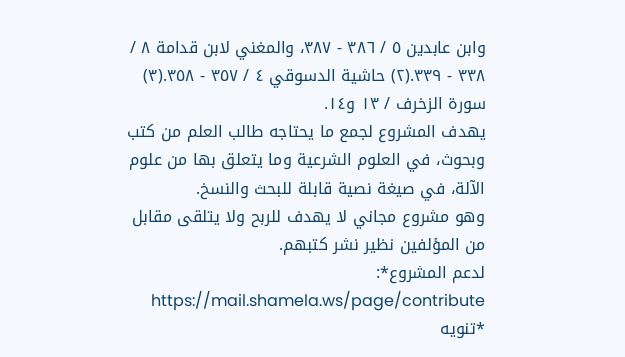وابن عابدين ٥ / ٣٨٦ - ٣٨٧، والمغني لابن قدامة ٨ / ٣٣٨ - ٣٣٩.(٢) حاشية الدسوقي ٤ / ٣٥٧ - ٣٥٨.(٣) سورة الزخرف / ١٣ و١٤.
يهدف المشروع لجمع ما يحتاجه طالب العلم من كتب وبحوث، في العلوم الشرعية وما يتعلق بها من علوم الآلة، في صيغة نصية قابلة للبحث والنسخ.
وهو مشروع مجاني لا يهدف للربح ولا يتلقى مقابل من المؤلفين نظير نشر كتبهم.
لدعم المشروع*: https://mail.shamela.ws/page/contribute
*تنويه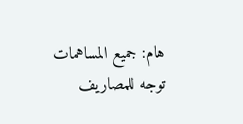هام: جميع المساهمات توجه للمصاريف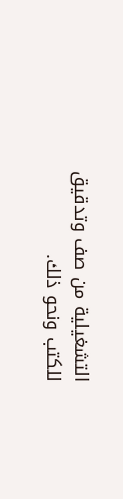التشغيلية من صف وتدقيق للكتب ونحو ذلك.